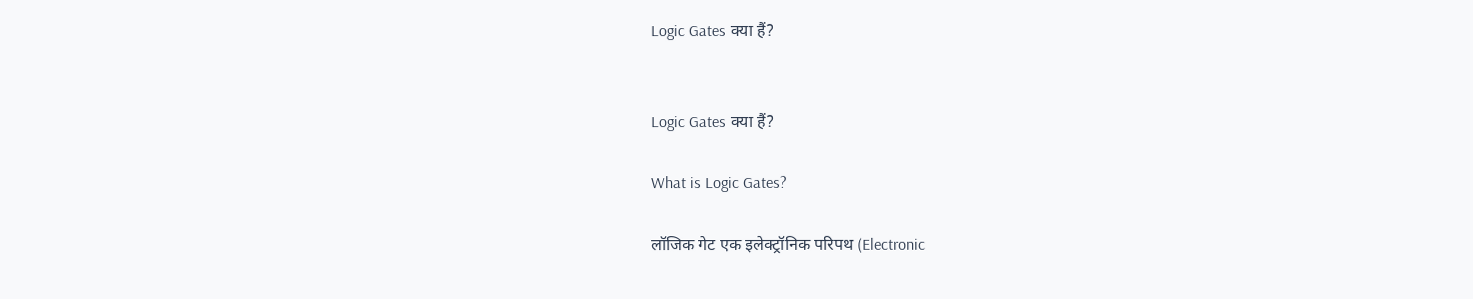Logic Gates क्या हैं?


Logic Gates क्या हैं?

What is Logic Gates?

लॉजिक गेट एक इलेक्ट्रॉनिक परिपथ (Electronic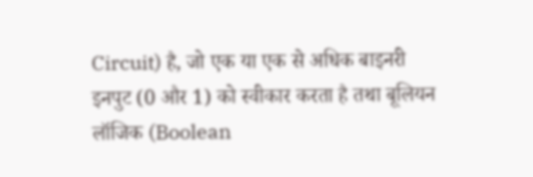Circuit) है, जो एक या एक से अधिक बाइनरी इनपुट (0 और 1) को स्वीकार करता है तथा बूलियन लॉजिक (Boolean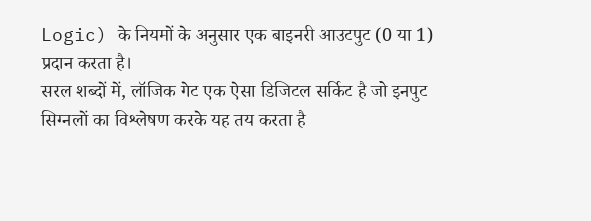Logic) के नियमों के अनुसार एक बाइनरी आउटपुट (0 या 1) प्रदान करता है।
सरल शब्दों में, लॉजिक गेट एक ऐसा डिजिटल सर्किट है जो इनपुट सिग्नलों का विश्लेषण करके यह तय करता है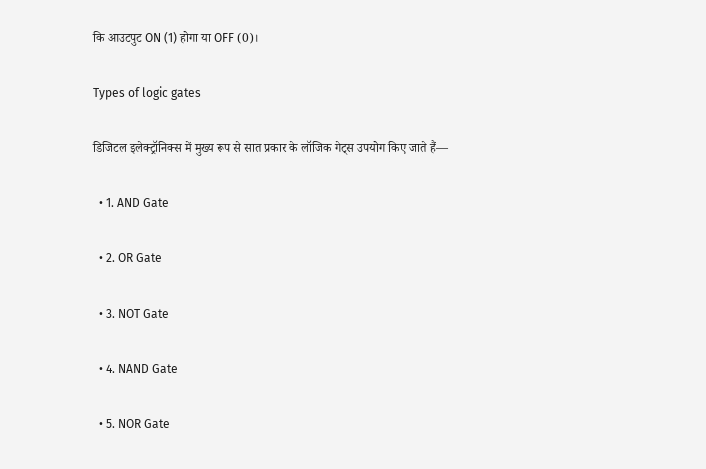कि आउटपुट ON (1) होगा या OFF (0)।

Types of logic gates

डिजिटल इलेक्ट्रॉनिक्स में मुख्य रूप से सात प्रकार के लॉजिक गेट्स उपयोग किए जाते हैं—

  • 1. AND Gate

  • 2. OR Gate

  • 3. NOT Gate

  • 4. NAND Gate

  • 5. NOR Gate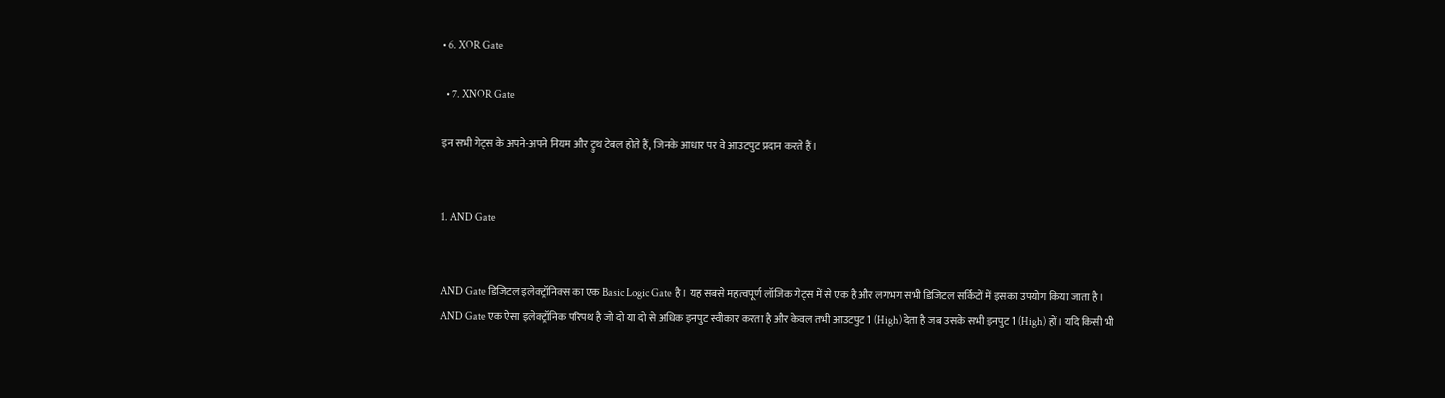• 6. XOR Gate

  • 7. XNOR Gate

इन सभी गेट्स के अपने-अपने नियम और ट्रुथ टेबल होते हैं, जिनके आधार पर वे आउटपुट प्रदान करते हैं।


1. AND Gate


AND Gate डिजिटल इलेक्ट्रॉनिक्स का एक Basic Logic Gate है। यह सबसे महत्वपूर्ण लॉजिक गेट्स में से एक है और लगभग सभी डिजिटल सर्किटों में इसका उपयोग किया जाता है। AND Gate एक ऐसा इलेक्ट्रॉनिक परिपथ है जो दो या दो से अधिक इनपुट स्वीकार करता है और केवल तभी आउटपुट 1 (High) देता है जब उसके सभी इनपुट 1 (High) हों। यदि किसी भी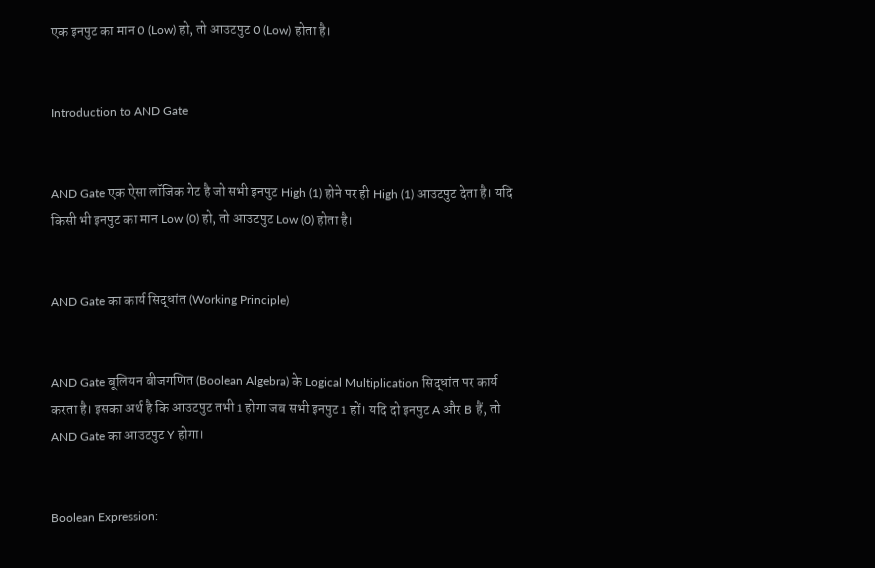एक इनपुट का मान 0 (Low) हो, तो आउटपुट 0 (Low) होता है।


Introduction to AND Gate


AND Gate एक ऐसा लॉजिक गेट है जो सभी इनपुट High (1) होने पर ही High (1) आउटपुट देता है। यदि किसी भी इनपुट का मान Low (0) हो, तो आउटपुट Low (0) होता है।


AND Gate का कार्य सिद्धांत (Working Principle)


AND Gate बूलियन बीजगणित (Boolean Algebra) के Logical Multiplication सिद्धांत पर कार्य करता है। इसका अर्थ है कि आउटपुट तभी 1 होगा जब सभी इनपुट 1 हों। यदि दो इनपुट A और B हैं, तो AND Gate का आउटपुट Y होगा।


Boolean Expression: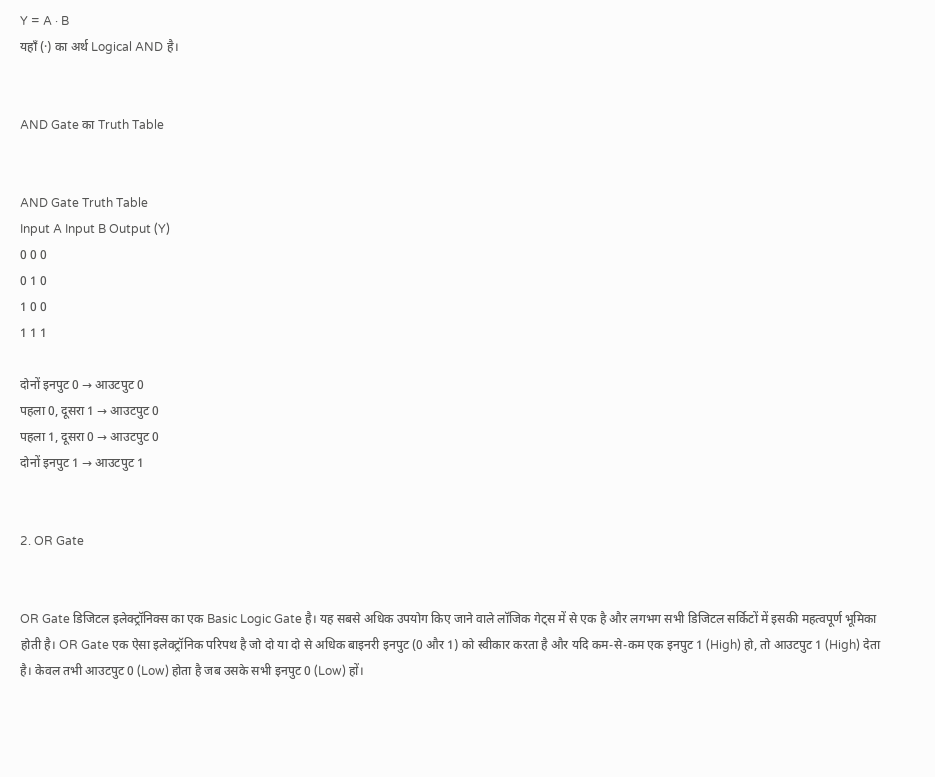Y = A · B
यहाँ (·) का अर्थ Logical AND है।


AND Gate का Truth Table


AND Gate Truth Table
Input A Input B Output (Y)
0 0 0
0 1 0
1 0 0
1 1 1

दोनों इनपुट 0 → आउटपुट 0
पहला 0, दूसरा 1 → आउटपुट 0
पहला 1, दूसरा 0 → आउटपुट 0
दोनों इनपुट 1 → आउटपुट 1


2. OR Gate


OR Gate डिजिटल इलेक्ट्रॉनिक्स का एक Basic Logic Gate है। यह सबसे अधिक उपयोग किए जाने वाले लॉजिक गेट्स में से एक है और लगभग सभी डिजिटल सर्किटों में इसकी महत्वपूर्ण भूमिका होती है। OR Gate एक ऐसा इलेक्ट्रॉनिक परिपथ है जो दो या दो से अधिक बाइनरी इनपुट (0 और 1) को स्वीकार करता है और यदि कम-से-कम एक इनपुट 1 (High) हो, तो आउटपुट 1 (High) देता है। केवल तभी आउटपुट 0 (Low) होता है जब उसके सभी इनपुट 0 (Low) हों।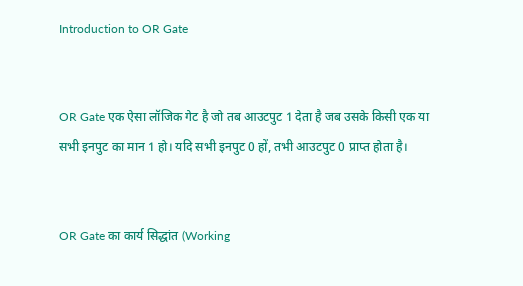Introduction to OR Gate


OR Gate एक ऐसा लॉजिक गेट है जो तब आउटपुट 1 देता है जब उसके किसी एक या सभी इनपुट का मान 1 हो। यदि सभी इनपुट 0 हों, तभी आउटपुट 0 प्राप्त होता है।


OR Gate का कार्य सिद्धांत (Working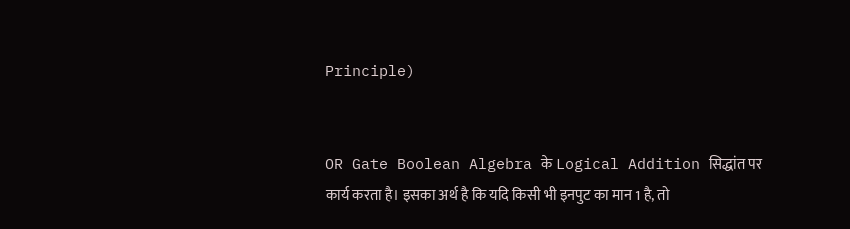Principle)


OR Gate Boolean Algebra के Logical Addition सिद्धांत पर कार्य करता है। इसका अर्थ है कि यदि किसी भी इनपुट का मान 1 है, तो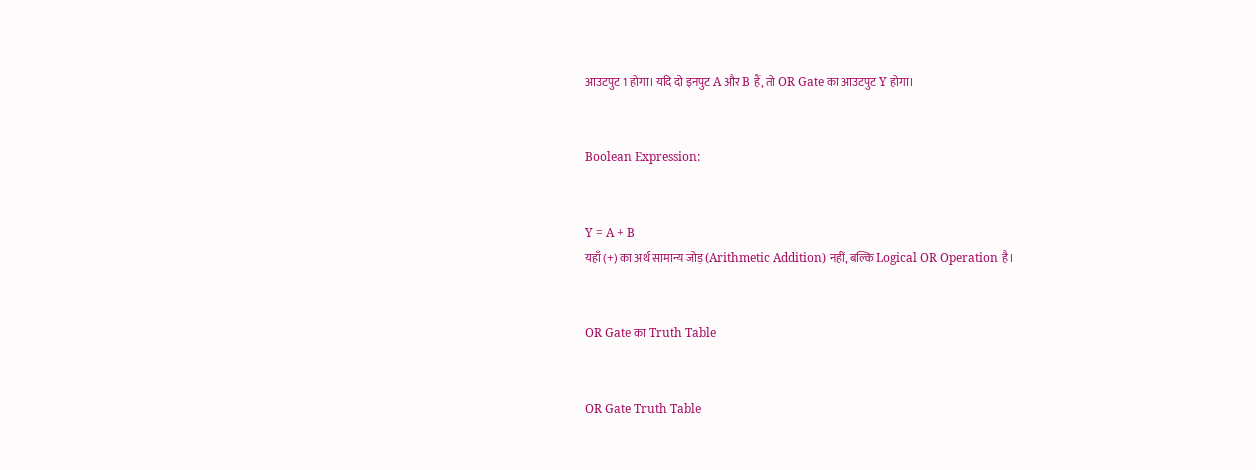आउटपुट 1 होगा। यदि दो इनपुट A और B हैं, तो OR Gate का आउटपुट Y होगा।


Boolean Expression:


Y = A + B
यहाँ (+) का अर्थ सामान्य जोड़ (Arithmetic Addition) नहीं, बल्कि Logical OR Operation है।


OR Gate का Truth Table


OR Gate Truth Table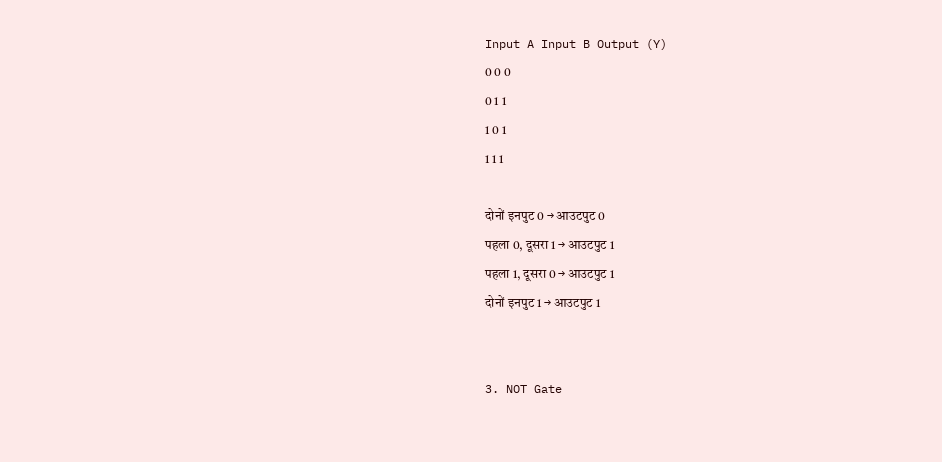Input A Input B Output (Y)
0 0 0
0 1 1
1 0 1
1 1 1

दोनों इनपुट 0 → आउटपुट 0
पहला 0, दूसरा 1 → आउटपुट 1
पहला 1, दूसरा 0 → आउटपुट 1
दोनों इनपुट 1 → आउटपुट 1


3. NOT Gate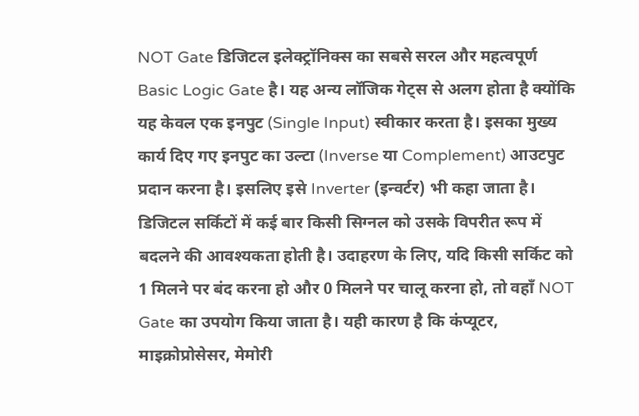NOT Gate डिजिटल इलेक्ट्रॉनिक्स का सबसे सरल और महत्वपूर्ण Basic Logic Gate है। यह अन्य लॉजिक गेट्स से अलग होता है क्योंकि यह केवल एक इनपुट (Single Input) स्वीकार करता है। इसका मुख्य कार्य दिए गए इनपुट का उल्टा (Inverse या Complement) आउटपुट प्रदान करना है। इसलिए इसे Inverter (इन्वर्टर) भी कहा जाता है। डिजिटल सर्किटों में कई बार किसी सिग्नल को उसके विपरीत रूप में बदलने की आवश्यकता होती है। उदाहरण के लिए, यदि किसी सर्किट को 1 मिलने पर बंद करना हो और 0 मिलने पर चालू करना हो, तो वहाँ NOT Gate का उपयोग किया जाता है। यही कारण है कि कंप्यूटर, माइक्रोप्रोसेसर, मेमोरी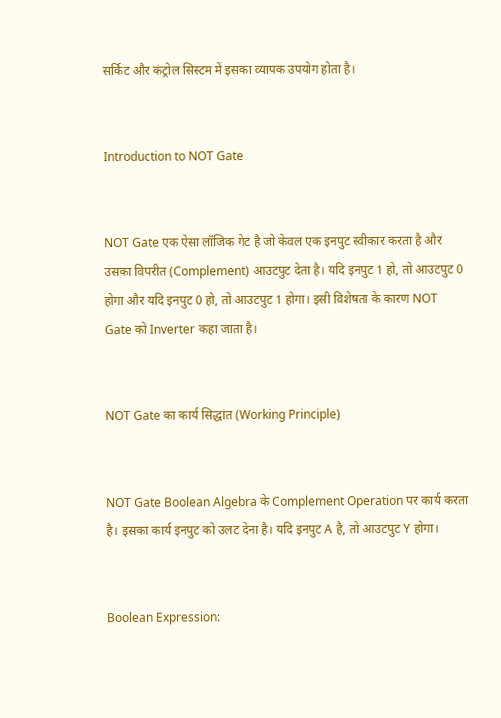सर्किट और कंट्रोल सिस्टम में इसका व्यापक उपयोग होता है।


Introduction to NOT Gate


NOT Gate एक ऐसा लॉजिक गेट है जो केवल एक इनपुट स्वीकार करता है और उसका विपरीत (Complement) आउटपुट देता है। यदि इनपुट 1 हो, तो आउटपुट 0 होगा और यदि इनपुट 0 हो, तो आउटपुट 1 होगा। इसी विशेषता के कारण NOT Gate को Inverter कहा जाता है।


NOT Gate का कार्य सिद्धांत (Working Principle)


NOT Gate Boolean Algebra के Complement Operation पर कार्य करता है। इसका कार्य इनपुट को उलट देना है। यदि इनपुट A है, तो आउटपुट Y होगा।


Boolean Expression: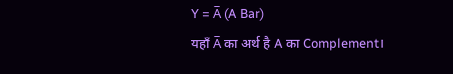Y = A̅ (A Bar)
यहाँ A̅ का अर्थ है A का Complement।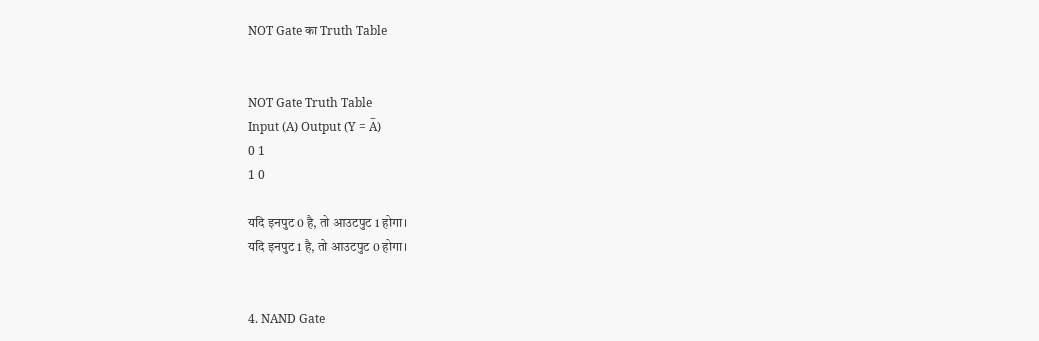NOT Gate का Truth Table


NOT Gate Truth Table
Input (A) Output (Y = A̅)
0 1
1 0

यदि इनपुट 0 है, तो आउटपुट 1 होगा।
यदि इनपुट 1 है, तो आउटपुट 0 होगा।


4. NAND Gate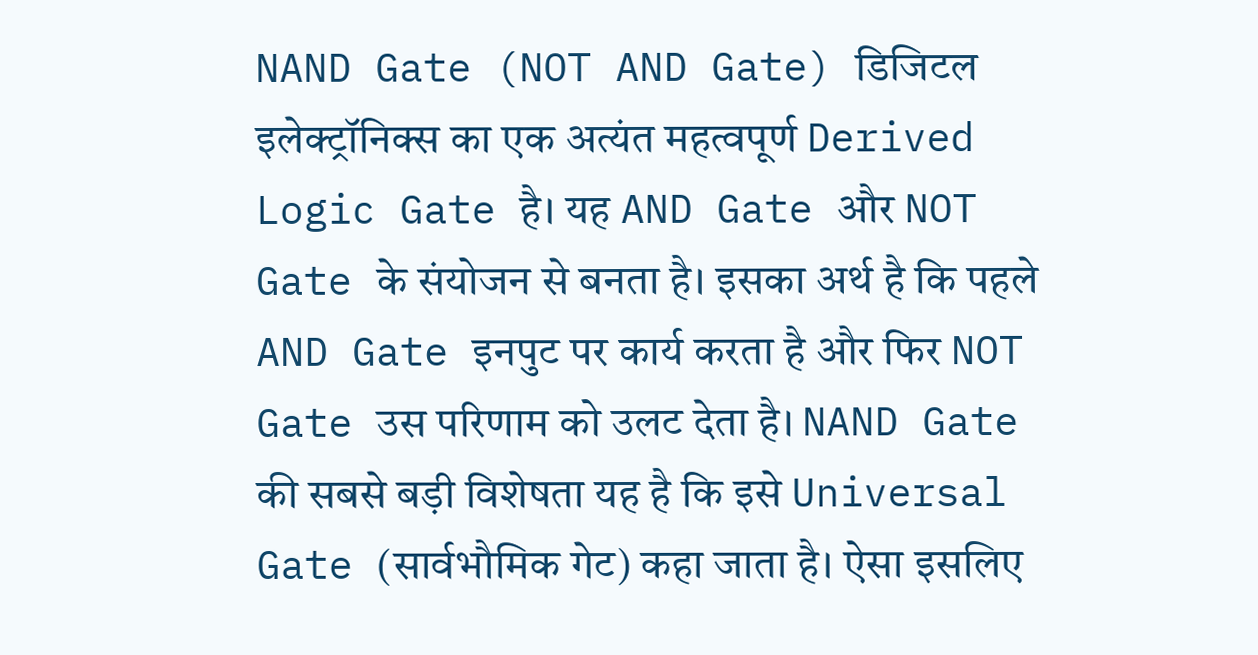NAND Gate (NOT AND Gate) डिजिटल इलेक्ट्रॉनिक्स का एक अत्यंत महत्वपूर्ण Derived Logic Gate है। यह AND Gate और NOT Gate के संयोजन से बनता है। इसका अर्थ है कि पहले AND Gate इनपुट पर कार्य करता है और फिर NOT Gate उस परिणाम को उलट देता है। NAND Gate की सबसे बड़ी विशेषता यह है कि इसे Universal Gate (सार्वभौमिक गेट) कहा जाता है। ऐसा इसलिए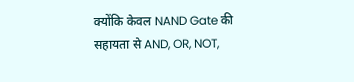क्योंकि केवल NAND Gate की सहायता से AND, OR, NOT,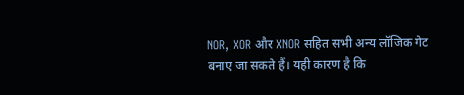NOR, XOR और XNOR सहित सभी अन्य लॉजिक गेट बनाए जा सकते हैं। यही कारण है कि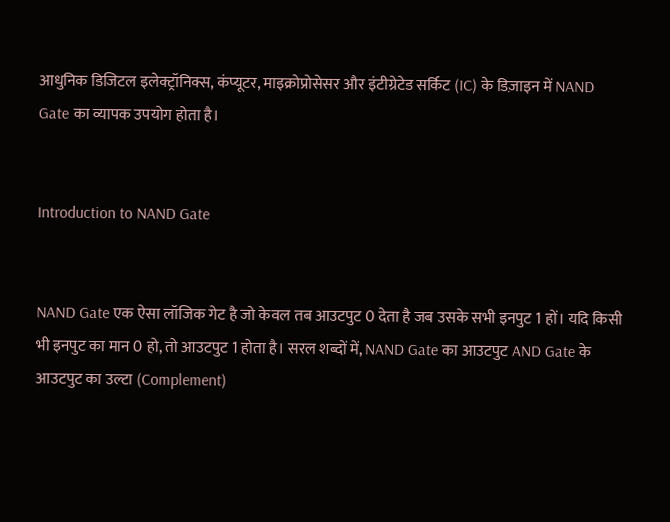आधुनिक डिजिटल इलेक्ट्रॉनिक्स, कंप्यूटर, माइक्रोप्रोसेसर और इंटीग्रेटेड सर्किट (IC) के डिज़ाइन में NAND Gate का व्यापक उपयोग होता है।


Introduction to NAND Gate


NAND Gate एक ऐसा लॉजिक गेट है जो केवल तब आउटपुट 0 देता है जब उसके सभी इनपुट 1 हों। यदि किसी भी इनपुट का मान 0 हो, तो आउटपुट 1 होता है। सरल शब्दों में, NAND Gate का आउटपुट AND Gate के आउटपुट का उल्टा (Complement)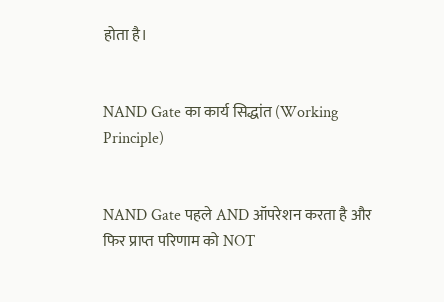होता है।


NAND Gate का कार्य सिद्धांत (Working Principle)


NAND Gate पहले AND ऑपरेशन करता है और फिर प्राप्त परिणाम को NOT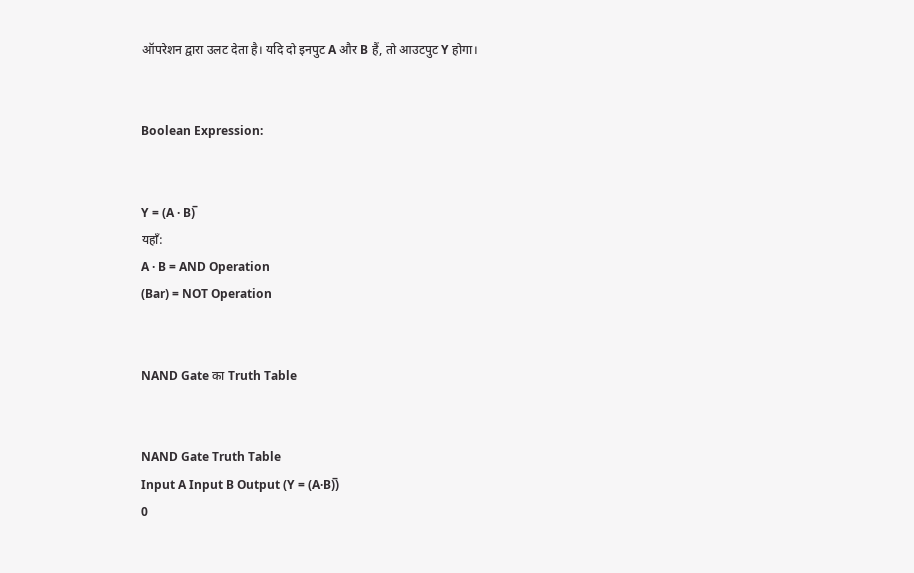ऑपरेशन द्वारा उलट देता है। यदि दो इनपुट A और B हैं, तो आउटपुट Y होगा।


Boolean Expression:


Y = (A · B)̅
यहाँ:
A · B = AND Operation
(Bar) = NOT Operation


NAND Gate का Truth Table


NAND Gate Truth Table
Input A Input B Output (Y = (A·B)̅)
0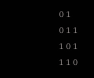0 1
0 1 1
1 0 1
1 1 0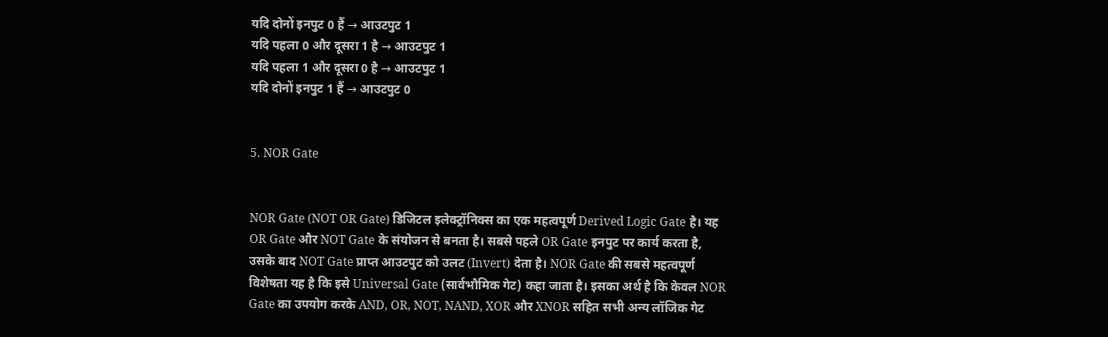यदि दोनों इनपुट 0 हैं → आउटपुट 1
यदि पहला 0 और दूसरा 1 है → आउटपुट 1
यदि पहला 1 और दूसरा 0 है → आउटपुट 1
यदि दोनों इनपुट 1 हैं → आउटपुट 0


5. NOR Gate


NOR Gate (NOT OR Gate) डिजिटल इलेक्ट्रॉनिक्स का एक महत्वपूर्ण Derived Logic Gate है। यह OR Gate और NOT Gate के संयोजन से बनता है। सबसे पहले OR Gate इनपुट पर कार्य करता है, उसके बाद NOT Gate प्राप्त आउटपुट को उलट (Invert) देता है। NOR Gate की सबसे महत्वपूर्ण विशेषता यह है कि इसे Universal Gate (सार्वभौमिक गेट) कहा जाता है। इसका अर्थ है कि केवल NOR Gate का उपयोग करके AND, OR, NOT, NAND, XOR और XNOR सहित सभी अन्य लॉजिक गेट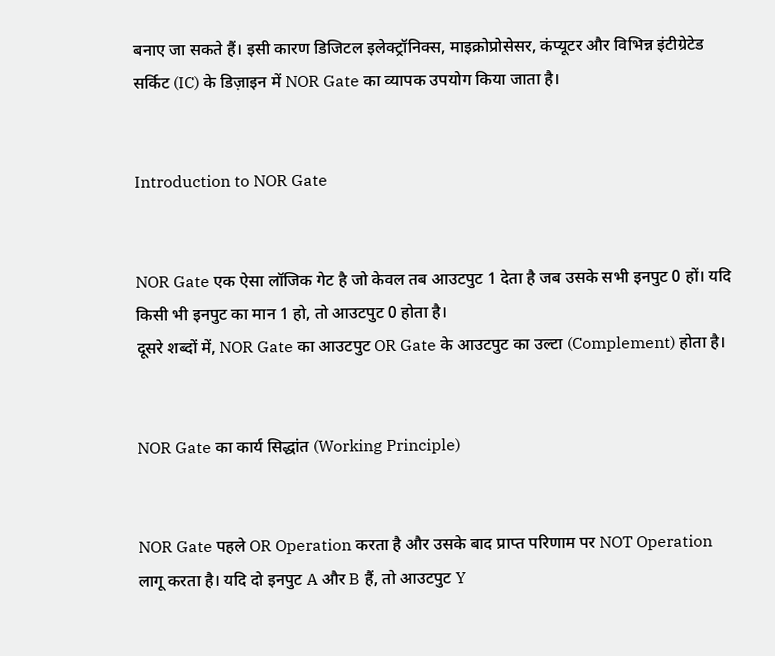बनाए जा सकते हैं। इसी कारण डिजिटल इलेक्ट्रॉनिक्स, माइक्रोप्रोसेसर, कंप्यूटर और विभिन्न इंटीग्रेटेड सर्किट (IC) के डिज़ाइन में NOR Gate का व्यापक उपयोग किया जाता है।


Introduction to NOR Gate


NOR Gate एक ऐसा लॉजिक गेट है जो केवल तब आउटपुट 1 देता है जब उसके सभी इनपुट 0 हों। यदि किसी भी इनपुट का मान 1 हो, तो आउटपुट 0 होता है।
दूसरे शब्दों में, NOR Gate का आउटपुट OR Gate के आउटपुट का उल्टा (Complement) होता है।


NOR Gate का कार्य सिद्धांत (Working Principle)


NOR Gate पहले OR Operation करता है और उसके बाद प्राप्त परिणाम पर NOT Operation लागू करता है। यदि दो इनपुट A और B हैं, तो आउटपुट Y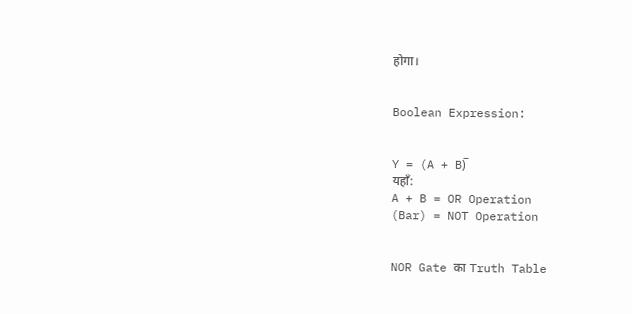होगा।


Boolean Expression:


Y = (A + B)̅
यहाँ:
A + B = OR Operation
(Bar) = NOT Operation


NOR Gate का Truth Table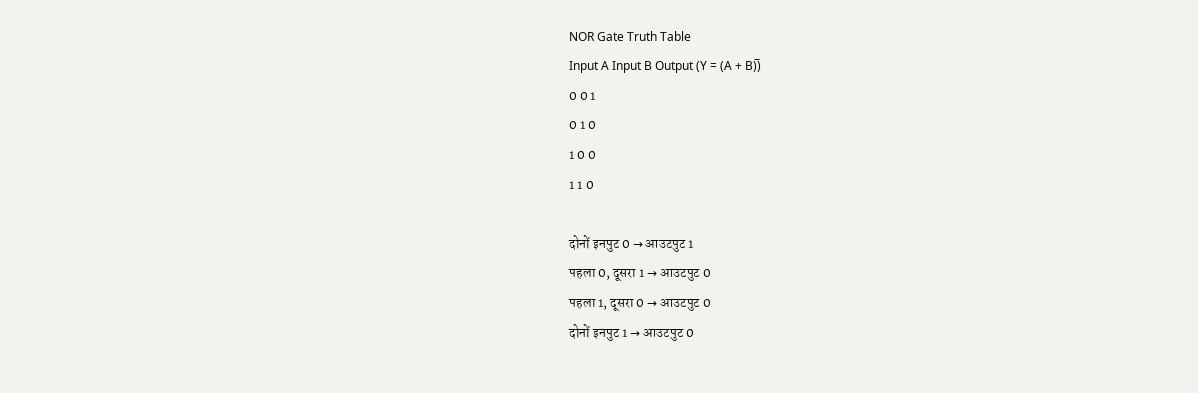NOR Gate Truth Table
Input A Input B Output (Y = (A + B)̅)
0 0 1
0 1 0
1 0 0
1 1 0

दोनों इनपुट 0 → आउटपुट 1
पहला 0, दूसरा 1 → आउटपुट 0
पहला 1, दूसरा 0 → आउटपुट 0
दोनों इनपुट 1 → आउटपुट 0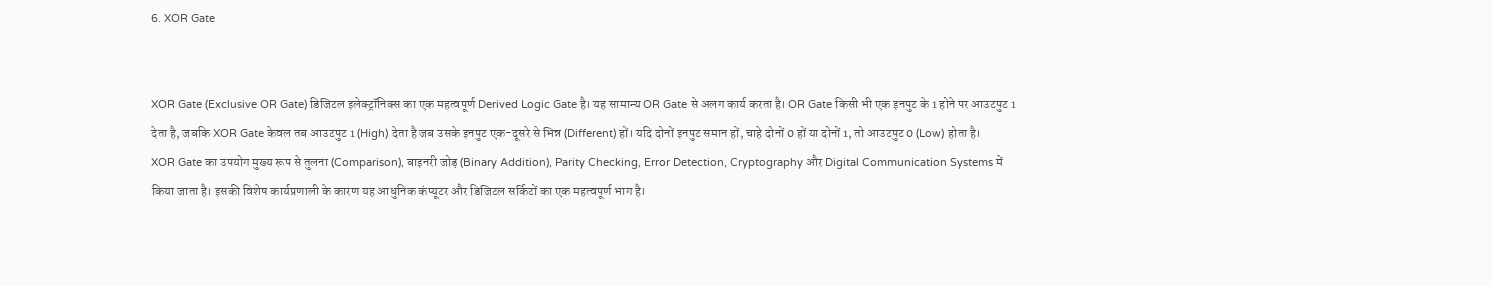6. XOR Gate


XOR Gate (Exclusive OR Gate) डिजिटल इलेक्ट्रॉनिक्स का एक महत्वपूर्ण Derived Logic Gate है। यह सामान्य OR Gate से अलग कार्य करता है। OR Gate किसी भी एक इनपुट के 1 होने पर आउटपुट 1 देता है, जबकि XOR Gate केवल तब आउटपुट 1 (High) देता है जब उसके इनपुट एक-दूसरे से भिन्न (Different) हों। यदि दोनों इनपुट समान हों, चाहे दोनों 0 हों या दोनों 1, तो आउटपुट 0 (Low) होता है।
XOR Gate का उपयोग मुख्य रूप से तुलना (Comparison), बाइनरी जोड़ (Binary Addition), Parity Checking, Error Detection, Cryptography और Digital Communication Systems में किया जाता है। इसकी विशेष कार्यप्रणाली के कारण यह आधुनिक कंप्यूटर और डिजिटल सर्किटों का एक महत्वपूर्ण भाग है।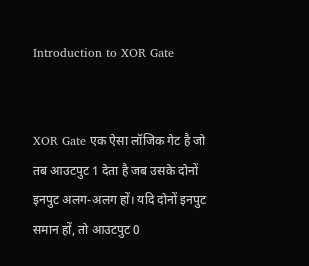Introduction to XOR Gate


XOR Gate एक ऐसा लॉजिक गेट है जो तब आउटपुट 1 देता है जब उसके दोनों इनपुट अलग-अलग हों। यदि दोनों इनपुट समान हों, तो आउटपुट 0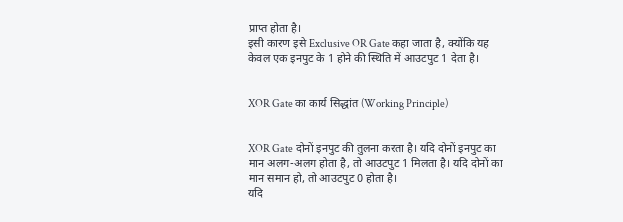प्राप्त होता है।
इसी कारण इसे Exclusive OR Gate कहा जाता है, क्योंकि यह केवल एक इनपुट के 1 होने की स्थिति में आउटपुट 1 देता है।


XOR Gate का कार्य सिद्धांत (Working Principle)


XOR Gate दोनों इनपुट की तुलना करता है। यदि दोनों इनपुट का मान अलग-अलग होता है, तो आउटपुट 1 मिलता है। यदि दोनों का मान समान हो, तो आउटपुट 0 होता है।
यदि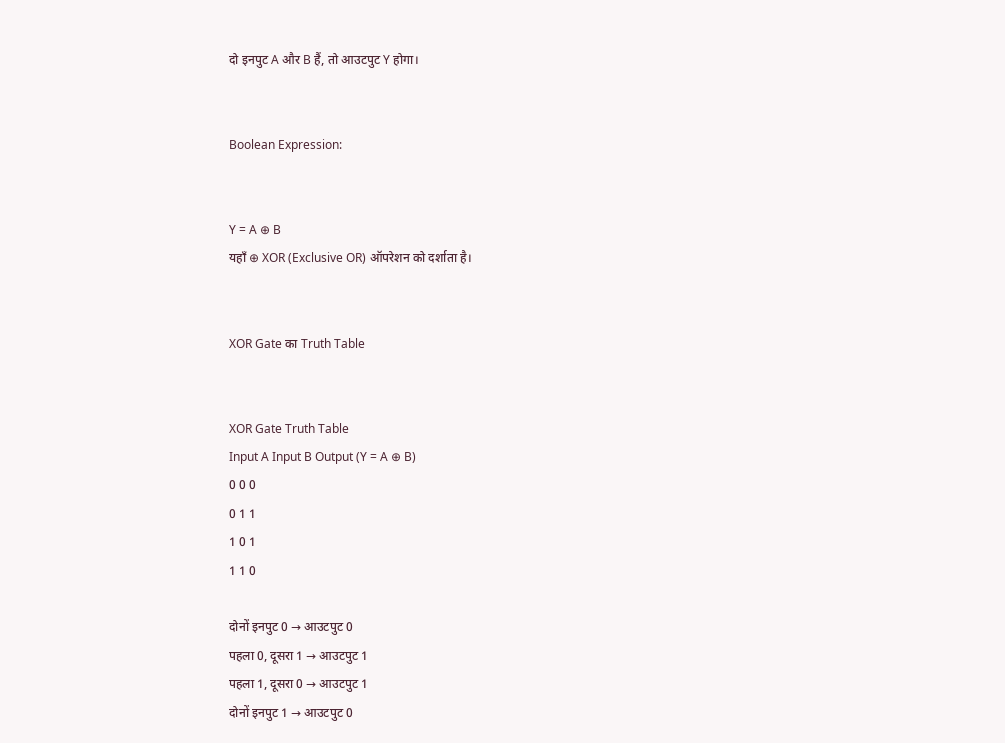दो इनपुट A और B हैं, तो आउटपुट Y होगा।


Boolean Expression:


Y = A ⊕ B
यहाँ ⊕ XOR (Exclusive OR) ऑपरेशन को दर्शाता है।


XOR Gate का Truth Table


XOR Gate Truth Table
Input A Input B Output (Y = A ⊕ B)
0 0 0
0 1 1
1 0 1
1 1 0

दोनों इनपुट 0 → आउटपुट 0
पहला 0, दूसरा 1 → आउटपुट 1
पहला 1, दूसरा 0 → आउटपुट 1
दोनों इनपुट 1 → आउटपुट 0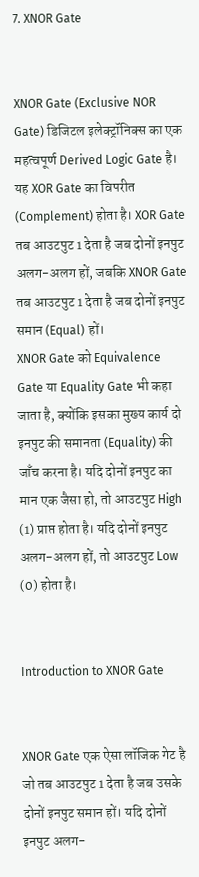7. XNOR Gate


XNOR Gate (Exclusive NOR Gate) डिजिटल इलेक्ट्रॉनिक्स का एक महत्वपूर्ण Derived Logic Gate है। यह XOR Gate का विपरीत (Complement) होता है। XOR Gate तब आउटपुट 1 देता है जब दोनों इनपुट अलग-अलग हों, जबकि XNOR Gate तब आउटपुट 1 देता है जब दोनों इनपुट समान (Equal) हों।
XNOR Gate को Equivalence Gate या Equality Gate भी कहा जाता है, क्योंकि इसका मुख्य कार्य दो इनपुट की समानता (Equality) की जाँच करना है। यदि दोनों इनपुट का मान एक जैसा हो, तो आउटपुट High (1) प्राप्त होता है। यदि दोनों इनपुट अलग-अलग हों, तो आउटपुट Low (0) होता है।


Introduction to XNOR Gate


XNOR Gate एक ऐसा लॉजिक गेट है जो तब आउटपुट 1 देता है जब उसके दोनों इनपुट समान हों। यदि दोनों इनपुट अलग-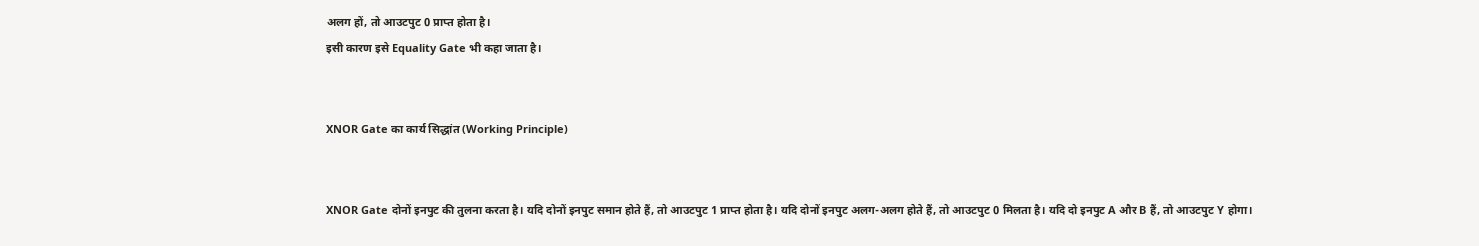अलग हों, तो आउटपुट 0 प्राप्त होता है।
इसी कारण इसे Equality Gate भी कहा जाता है।


XNOR Gate का कार्य सिद्धांत (Working Principle)


XNOR Gate दोनों इनपुट की तुलना करता है। यदि दोनों इनपुट समान होते हैं, तो आउटपुट 1 प्राप्त होता है। यदि दोनों इनपुट अलग-अलग होते हैं, तो आउटपुट 0 मिलता है। यदि दो इनपुट A और B हैं, तो आउटपुट Y होगा।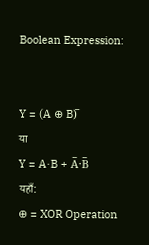Boolean Expression:


Y = (A ⊕ B)̅
या
Y = A·B + A̅·B̅
यहाँ:
⊕ = XOR Operation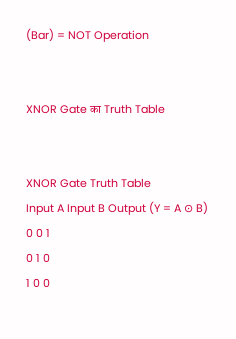(Bar) = NOT Operation


XNOR Gate का Truth Table


XNOR Gate Truth Table
Input A Input B Output (Y = A ⊙ B)
0 0 1
0 1 0
1 0 0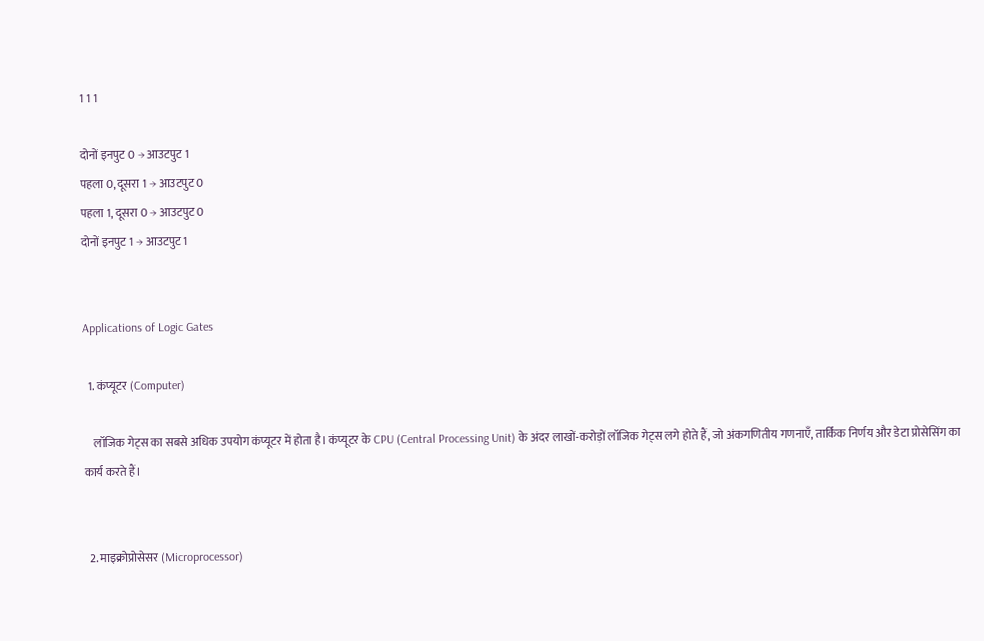1 1 1

दोनों इनपुट 0 → आउटपुट 1
पहला 0, दूसरा 1 → आउटपुट 0
पहला 1, दूसरा 0 → आउटपुट 0
दोनों इनपुट 1 → आउटपुट 1


Applications of Logic Gates

  1. कंप्यूटर (Computer)

    लॉजिक गेट्स का सबसे अधिक उपयोग कंप्यूटर में होता है। कंप्यूटर के CPU (Central Processing Unit) के अंदर लाखों-करोड़ों लॉजिक गेट्स लगे होते हैं, जो अंकगणितीय गणनाएँ, तार्किक निर्णय और डेटा प्रोसेसिंग का कार्य करते हैं।


  2. माइक्रोप्रोसेसर (Microprocessor)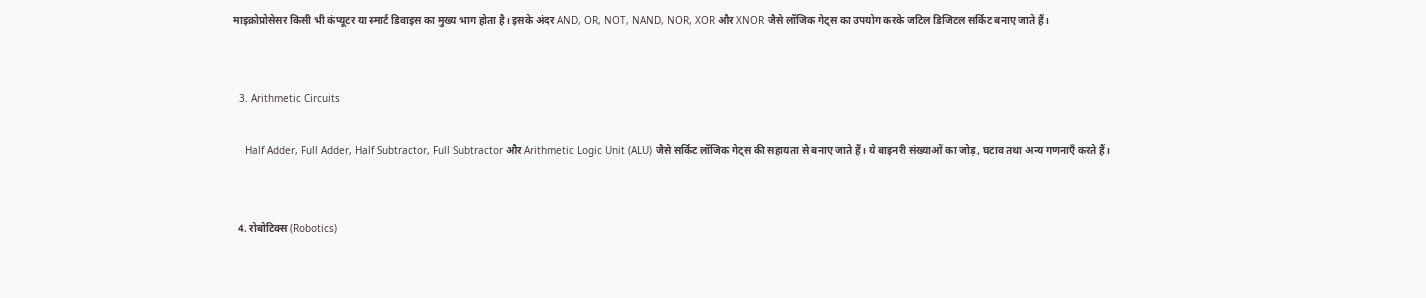माइक्रोप्रोसेसर किसी भी कंप्यूटर या स्मार्ट डिवाइस का मुख्य भाग होता है। इसके अंदर AND, OR, NOT, NAND, NOR, XOR और XNOR जैसे लॉजिक गेट्स का उपयोग करके जटिल डिजिटल सर्किट बनाए जाते हैं।


  3. Arithmetic Circuits

    Half Adder, Full Adder, Half Subtractor, Full Subtractor और Arithmetic Logic Unit (ALU) जैसे सर्किट लॉजिक गेट्स की सहायता से बनाए जाते हैं। ये बाइनरी संख्याओं का जोड़, घटाव तथा अन्य गणनाएँ करते हैं।


  4. रोबोटिक्स (Robotics)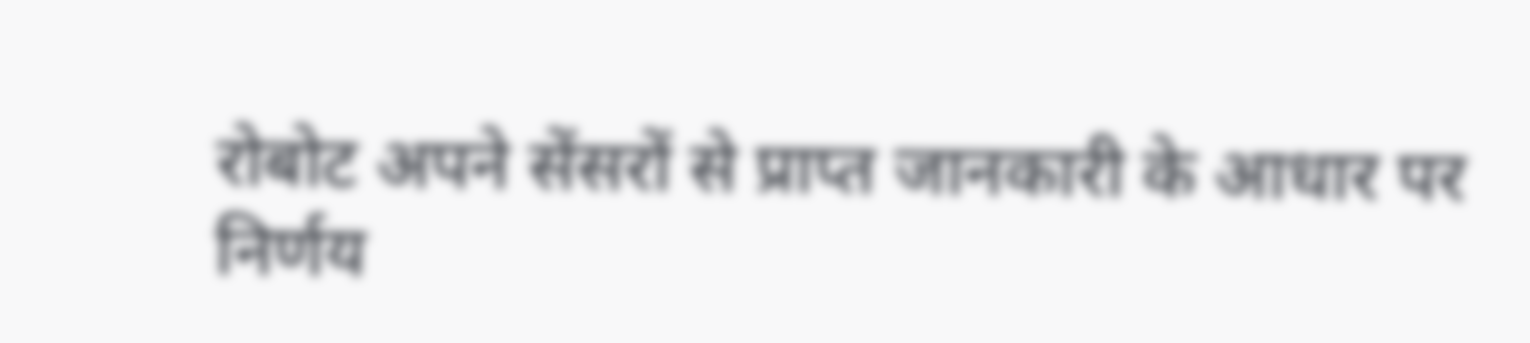रोबोट अपने सेंसरों से प्राप्त जानकारी के आधार पर निर्णय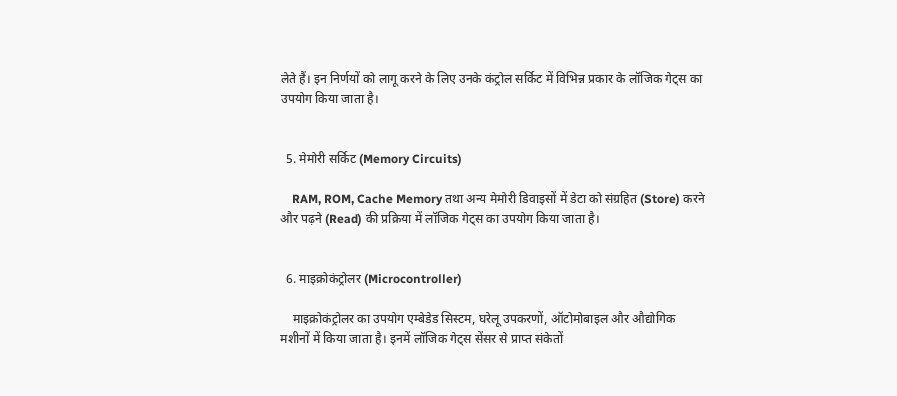लेते हैं। इन निर्णयों को लागू करने के लिए उनके कंट्रोल सर्किट में विभिन्न प्रकार के लॉजिक गेट्स का उपयोग किया जाता है।


  5. मेमोरी सर्किट (Memory Circuits)

    RAM, ROM, Cache Memory तथा अन्य मेमोरी डिवाइसों में डेटा को संग्रहित (Store) करने और पढ़ने (Read) की प्रक्रिया में लॉजिक गेट्स का उपयोग किया जाता है।


  6. माइक्रोकंट्रोलर (Microcontroller)

    माइक्रोकंट्रोलर का उपयोग एम्बेडेड सिस्टम, घरेलू उपकरणों, ऑटोमोबाइल और औद्योगिक मशीनों में किया जाता है। इनमें लॉजिक गेट्स सेंसर से प्राप्त संकेतों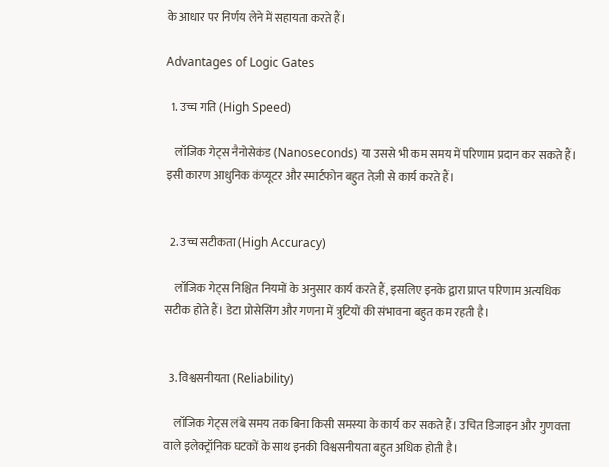के आधार पर निर्णय लेने में सहायता करते हैं।

Advantages of Logic Gates

  1. उच्च गति (High Speed)

    लॉजिक गेट्स नैनोसेकंड (Nanoseconds) या उससे भी कम समय में परिणाम प्रदान कर सकते हैं। इसी कारण आधुनिक कंप्यूटर और स्मार्टफोन बहुत तेज़ी से कार्य करते हैं।


  2. उच्च सटीकता (High Accuracy)

    लॉजिक गेट्स निश्चित नियमों के अनुसार कार्य करते हैं, इसलिए इनके द्वारा प्राप्त परिणाम अत्यधिक सटीक होते हैं। डेटा प्रोसेसिंग और गणना में त्रुटियों की संभावना बहुत कम रहती है।


  3. विश्वसनीयता (Reliability)

    लॉजिक गेट्स लंबे समय तक बिना किसी समस्या के कार्य कर सकते हैं। उचित डिजाइन और गुणवत्ता वाले इलेक्ट्रॉनिक घटकों के साथ इनकी विश्वसनीयता बहुत अधिक होती है।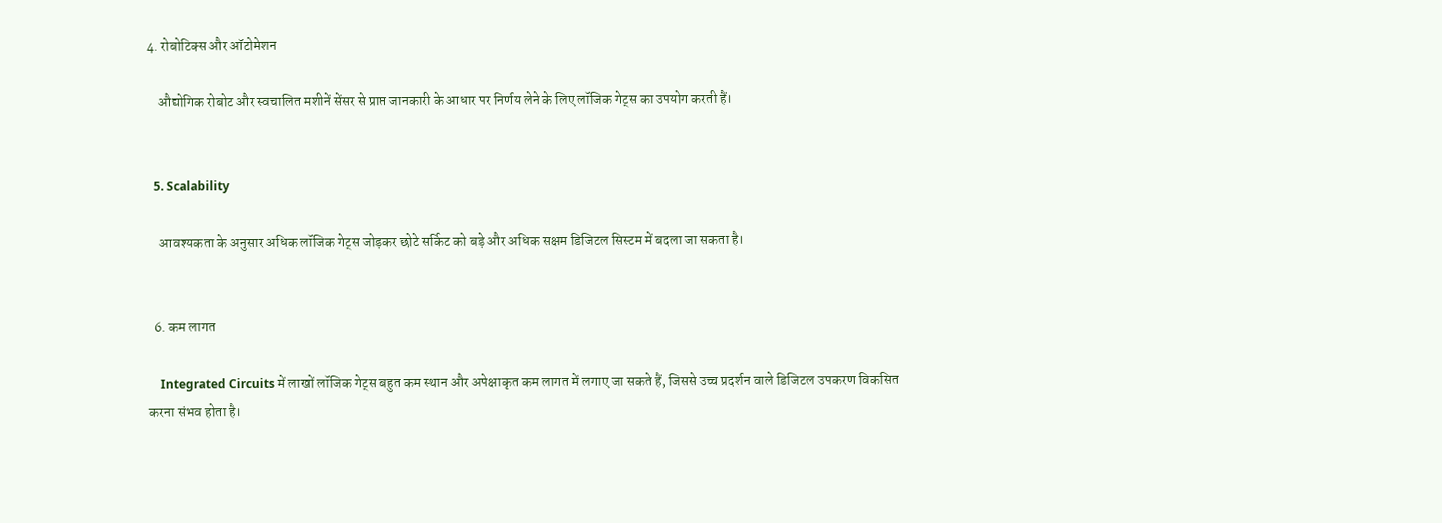4. रोबोटिक्स और ऑटोमेशन

    औद्योगिक रोबोट और स्वचालित मशीनें सेंसर से प्राप्त जानकारी के आधार पर निर्णय लेने के लिए लॉजिक गेट्स का उपयोग करती हैं।


  5. Scalability

    आवश्यकता के अनुसार अधिक लॉजिक गेट्स जोड़कर छोटे सर्किट को बड़े और अधिक सक्षम डिजिटल सिस्टम में बदला जा सकता है।


  6. कम लागत

    Integrated Circuits में लाखों लॉजिक गेट्स बहुत कम स्थान और अपेक्षाकृत कम लागत में लगाए जा सकते हैं, जिससे उच्च प्रदर्शन वाले डिजिटल उपकरण विकसित करना संभव होता है।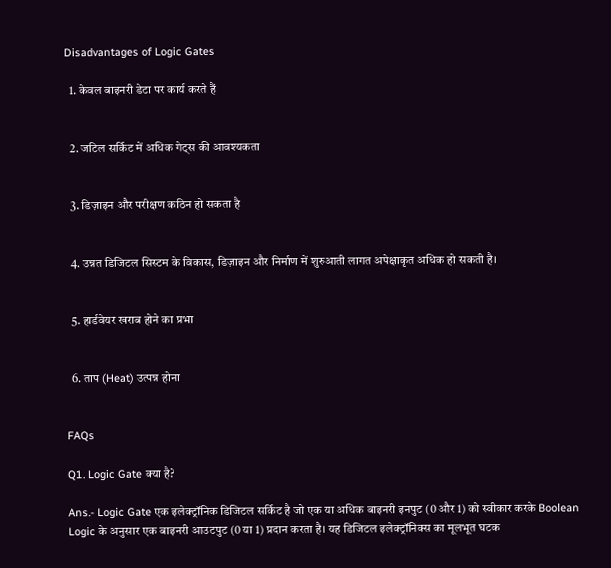Disadvantages of Logic Gates

  1. केवल बाइनरी डेटा पर कार्य करते हैं


  2. जटिल सर्किट में अधिक गेट्स की आवश्यकता


  3. डिज़ाइन और परीक्षण कठिन हो सकता है


  4. उन्नत डिजिटल सिस्टम के विकास, डिज़ाइन और निर्माण में शुरुआती लागत अपेक्षाकृत अधिक हो सकती है।


  5. हार्डवेयर खराब होने का प्रभा


  6. ताप (Heat) उत्पन्न होना


FAQs

Q1. Logic Gate क्या है?

Ans.- Logic Gate एक इलेक्ट्रॉनिक डिजिटल सर्किट है जो एक या अधिक बाइनरी इनपुट (0 और 1) को स्वीकार करके Boolean Logic के अनुसार एक बाइनरी आउटपुट (0 या 1) प्रदान करता है। यह डिजिटल इलेक्ट्रॉनिक्स का मूलभूत घटक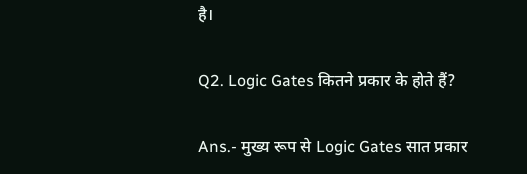है।

Q2. Logic Gates कितने प्रकार के होते हैं?

Ans.- मुख्य रूप से Logic Gates सात प्रकार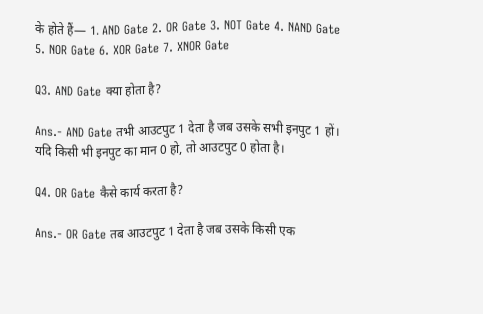के होते हैं— 1. AND Gate 2. OR Gate 3. NOT Gate 4. NAND Gate 5. NOR Gate 6. XOR Gate 7. XNOR Gate

Q3. AND Gate क्या होता है?

Ans.- AND Gate तभी आउटपुट 1 देता है जब उसके सभी इनपुट 1 हों। यदि किसी भी इनपुट का मान 0 हो, तो आउटपुट 0 होता है।

Q4. OR Gate कैसे कार्य करता है?

Ans.- OR Gate तब आउटपुट 1 देता है जब उसके किसी एक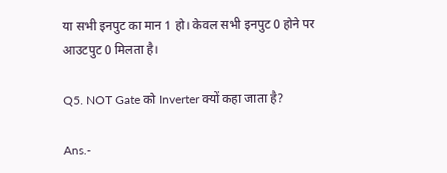या सभी इनपुट का मान 1 हो। केवल सभी इनपुट 0 होने पर आउटपुट 0 मिलता है।

Q5. NOT Gate को Inverter क्यों कहा जाता है?

Ans.-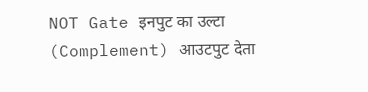NOT Gate इनपुट का उल्टा (Complement) आउटपुट देता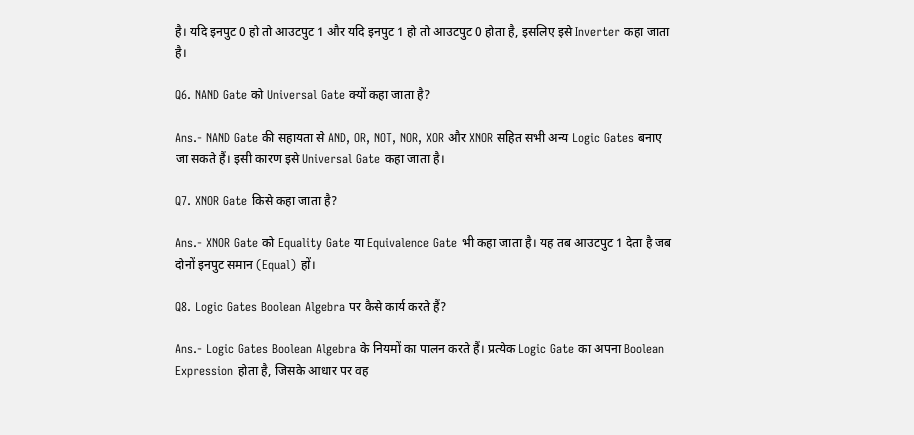है। यदि इनपुट 0 हो तो आउटपुट 1 और यदि इनपुट 1 हो तो आउटपुट 0 होता है, इसलिए इसे Inverter कहा जाता है।

Q6. NAND Gate को Universal Gate क्यों कहा जाता है?

Ans.- NAND Gate की सहायता से AND, OR, NOT, NOR, XOR और XNOR सहित सभी अन्य Logic Gates बनाए जा सकते हैं। इसी कारण इसे Universal Gate कहा जाता है।

Q7. XNOR Gate किसे कहा जाता है?

Ans.- XNOR Gate को Equality Gate या Equivalence Gate भी कहा जाता है। यह तब आउटपुट 1 देता है जब दोनों इनपुट समान (Equal) हों।

Q8. Logic Gates Boolean Algebra पर कैसे कार्य करते हैं?

Ans.- Logic Gates Boolean Algebra के नियमों का पालन करते हैं। प्रत्येक Logic Gate का अपना Boolean Expression होता है, जिसके आधार पर वह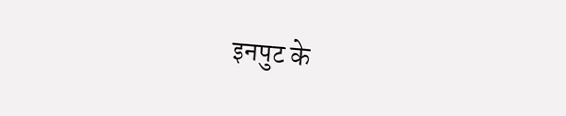इनपुट के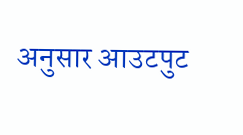अनुसार आउटपुट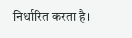निर्धारित करता है।